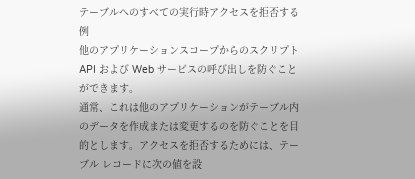テーブルへのすべての実行時アクセスを拒否する例
他のアプリケーションスコープからのスクリプト API および Web サービスの呼び出しを防ぐことができます。
通常、これは他のアプリケーションがテーブル内のデータを作成または変更するのを防ぐことを目的とします。アクセスを拒否するためには、テーブル レコードに次の値を設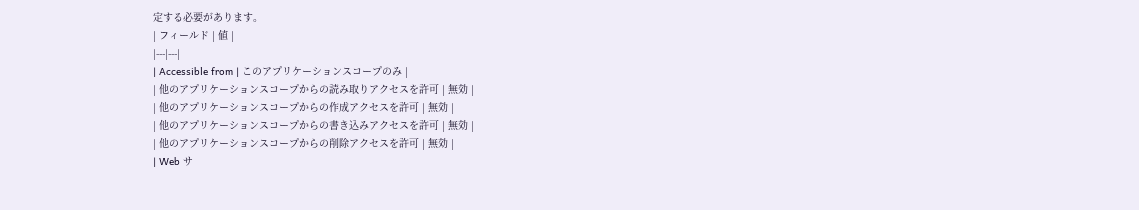定する必要があります。
| フィールド | 値 |
|---|---|
| Accessible from | このアプリケーションスコープのみ |
| 他のアプリケーションスコープからの読み取りアクセスを許可 | 無効 |
| 他のアプリケーションスコープからの作成アクセスを許可 | 無効 |
| 他のアプリケーションスコープからの書き込みアクセスを許可 | 無効 |
| 他のアプリケーションスコープからの削除アクセスを許可 | 無効 |
| Web サ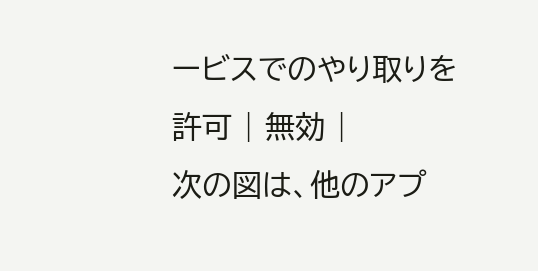ービスでのやり取りを許可 | 無効 |
次の図は、他のアプ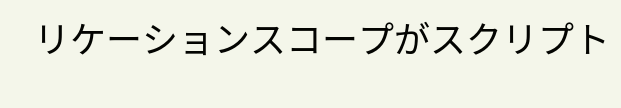リケーションスコープがスクリプト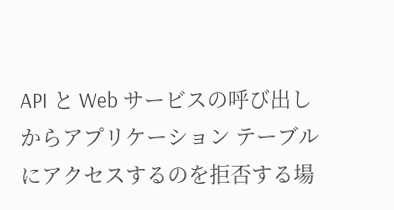API と Web サービスの呼び出しからアプリケーション テーブルにアクセスするのを拒否する場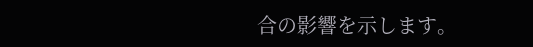合の影響を示します。